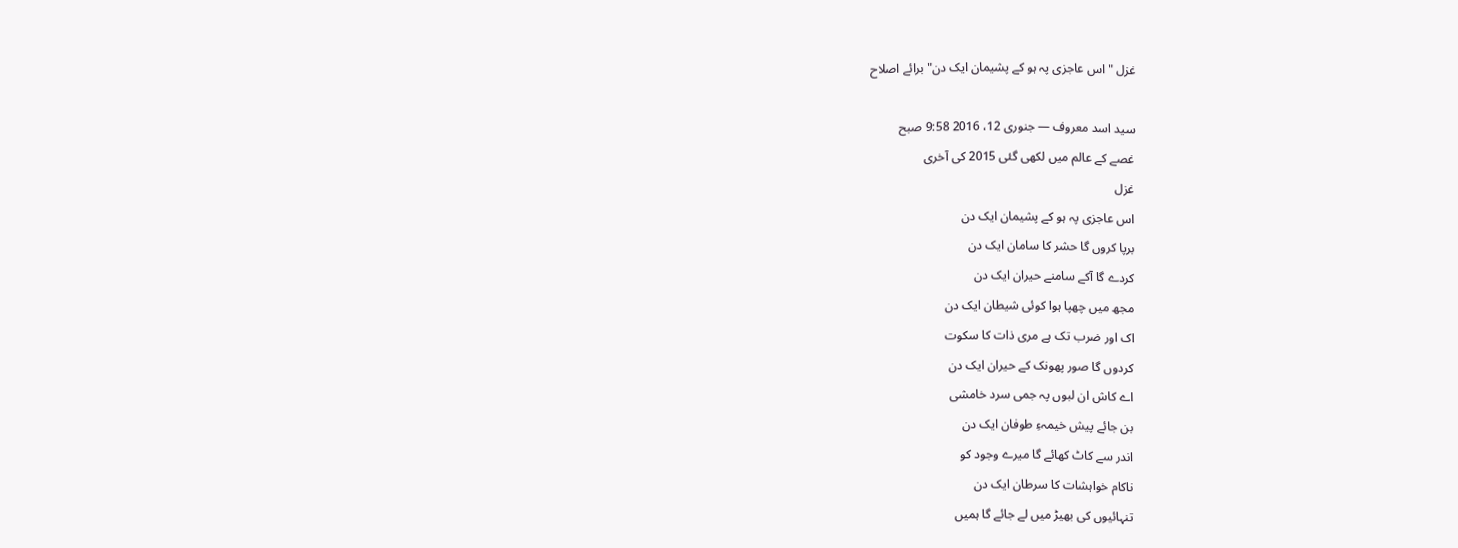غزل "اس عاجزی پہ ہو کے پشیمان ایک دن" برائے اصلاح

سید اسد معروف — جنوری 12، 2016 9:58 صبح
غصے کے عالم میں لکھی گئی 2015 کی آخری
غزل
اس عاجزی پہ ہو کے پشیمان ایک دن
برپا کروں گا حشر کا سامان ایک دن
کردے گا آکے سامنے حیران ایک دن
مجھ میں چھپا ہوا کوئی شیطان ایک دن
اک اور ضرب تک ہے مری ذات کا سکوت
کردوں گا صور پھونک کے حیران ایک دن
اے کاش ان لبوں پہ جمی سرد خامشی
بن جائے پیش خیمہءِ طوفان ایک دن
اندر سے کاٹ کھائے گا میرے وجود کو
ناکام خواہشات کا سرطان ایک دن
تنہائیوں کی بھیڑ میں لے جائے گا ہمیں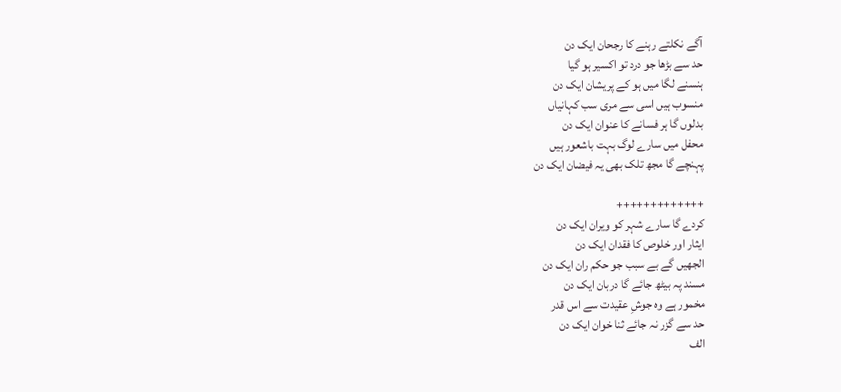آگے نکلتے رہنے کا رجحان ایک دن
حد سے بڑھا جو درد تو اکسیر ہو گیا
ہنسنے لگا میں ہو کے پریشان ایک دن
منسوب ہیں اسی سے مری سب کہانیاں
بدلوں گا ہر فسانے کا عنوان ایک دن
محفل میں سارے لوگ بہت باشعور ہیں
پہنچے گا مجھ تلک بھی یہ فیضان ایک دن

+++++++++++++
کردے گا سارے شہر کو ویران ایک دن
ایثار اور خلوص کا فقدان ایک دن
الجھیں گے بے سبب جو حکم ران ایک دن
مسند پہ بیٹھ جائے گا دربان ایک دن
مخمور ہے وہ جوشِ عقیدت سے اس قدر
حد سے گزر نہ جائے ثنا خوان ایک دن
الف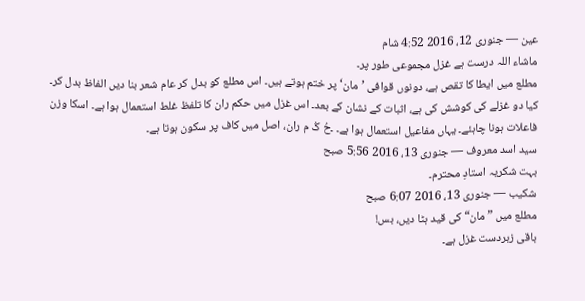عین — جنوری 12، 2016 4:52 شام
ماشاء اللہ درست ہے غزل مجموعی طور پر۔
مطلع میں ایطا کا تقص ہے، دونوں قوافی ’مان‘ پر ختم ہوتے ہیں۔ اس مطلع کو بدل کر عام شعر بنا دیں الفاظ بدل کر۔
کیا دو غزلے کی کوشش کی ہے، اثبات کے نشان کے بعد۔ اس غزل میں حکم ران کا تلفظ غلط استعمال ہوا ہے۔ اسکا وزن فاعلات ہونا چاہئے۔ یہاں مفاعیل استعمال ہوا ہے۔ ۔حُ کُ م ران، اصل میں کاف پر سکون ہوتا ہے۔
سید اسد معروف — جنوری 13، 2016 5:56 صبح
بہت شکریہ استادِ محترم۔
شکیب — جنوری 13، 2016 6:07 صبح
مطلع میں ”مان“ کی قید ہٹا دیں، بس!
باقی زبردست غزل ہے۔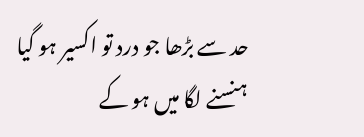حد سے بڑھا جو درد تو اکسیر ہو گیا
ہنسنے لگا میں ہو کے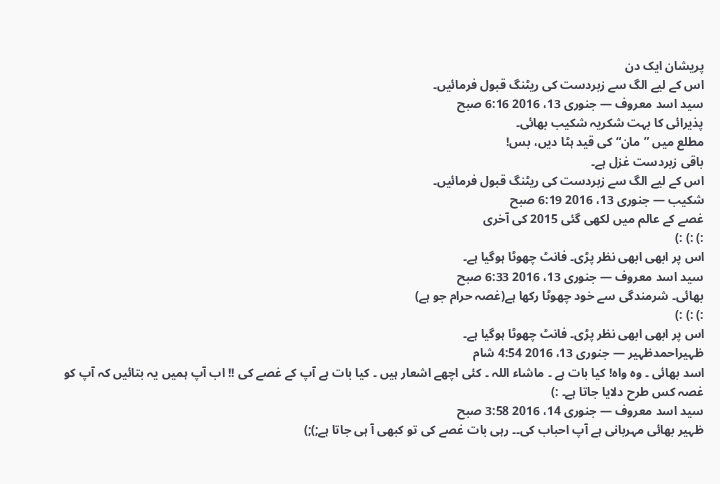پریشان ایک دن
اس کے لیے الگ سے زبردست کی ریٹنگ قبول فرمائیں۔
سید اسد معروف — جنوری 13، 2016 6:16 صبح
پذیرائی کا بہت شکریہ شکیب بھائی۔
مطلع میں ”مان“ کی قید ہٹا دیں، بس!
باقی زبردست غزل ہے۔
اس کے لیے الگ سے زبردست کی ریٹنگ قبول فرمائیں۔
شکیب — جنوری 13، 2016 6:19 صبح
غصے کے عالم میں لکھی گئی 2015 کی آخری
:) :) :)
اس پر ابھی ابھی نظر پڑی۔ فانٹ چھوٹا ہوگیا ہے۔
سید اسد معروف — جنوری 13، 2016 6:33 صبح
بھائی۔ شرمندگی سے خود چھوٹا رکھا ہے(غصہ حرام جو ہے)
:) :) :)
اس پر ابھی ابھی نظر پڑی۔ فانٹ چھوٹا ہوگیا ہے۔
ظہیراحمدظہیر — جنوری 13، 2016 4:54 شام
اسد بھائی ۔ وہ واہ! کیا بات ہے ۔ ماشاء اللہ ۔ کئی اچھے اشعار ہیں ۔ کیا بات ہے آپ کے غصے کی !! اب آپ ہمیں یہ بتائیں کہ آپ کو غصہ کس طرح دلایا جاتا ہے۔ :)
سید اسد معروف — جنوری 14، 2016 3:58 صبح
ظہیر بھائی مہربانی ہے آپ احباب کی۔۔ رہی بات غصے کی تو کبھی آ ہی جاتا ہے;);)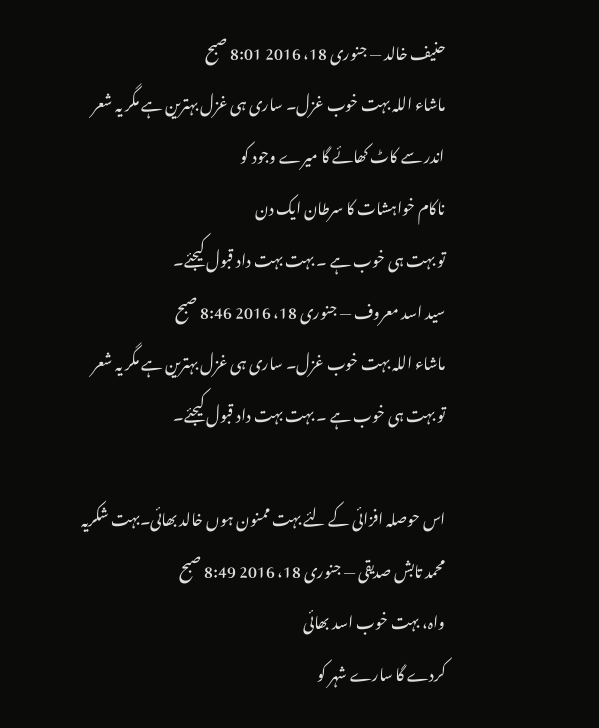حنیف خالد — جنوری 18، 2016 8:01 صبح
ماشاء اللہ بہت خوب غزل۔ ساری ہی غزل بہترین ہے مگر یہ شعر
اندر سے کاٹ کھائے گا میرے وجود کو
ناکام خواہشات کا سرطان ایک دن
تو بہت ہی خوب ہے ۔ بہت بہت داد قبول کیجئے۔
سید اسد معروف — جنوری 18، 2016 8:46 صبح
ماشاء اللہ بہت خوب غزل۔ ساری ہی غزل بہترین ہے مگر یہ شعر
تو بہت ہی خوب ہے ۔ بہت بہت داد قبول کیجئے۔

اس حوصلہ افزائی کے لئے بہت ممنون ہوں خالد بھائی۔بہت شکریہ
محمد تابش صدیقی — جنوری 18، 2016 8:49 صبح
واہ، بہت خوب اسد بھائی
کردے گا سارے شہر کو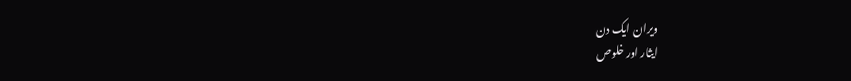ویران ایک دن
ایثار اور خلوص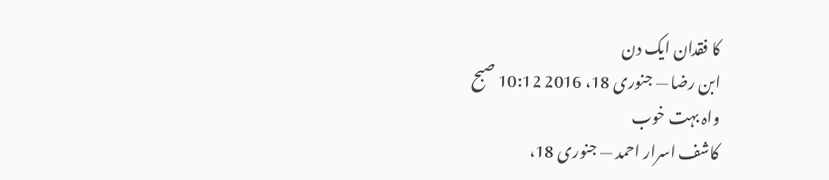کا فقدان ایک دن
ابن رضا — جنوری 18، 2016 10:12 صبح
واہ بہت خوب
کاشف اسرار احمد — جنوری 18،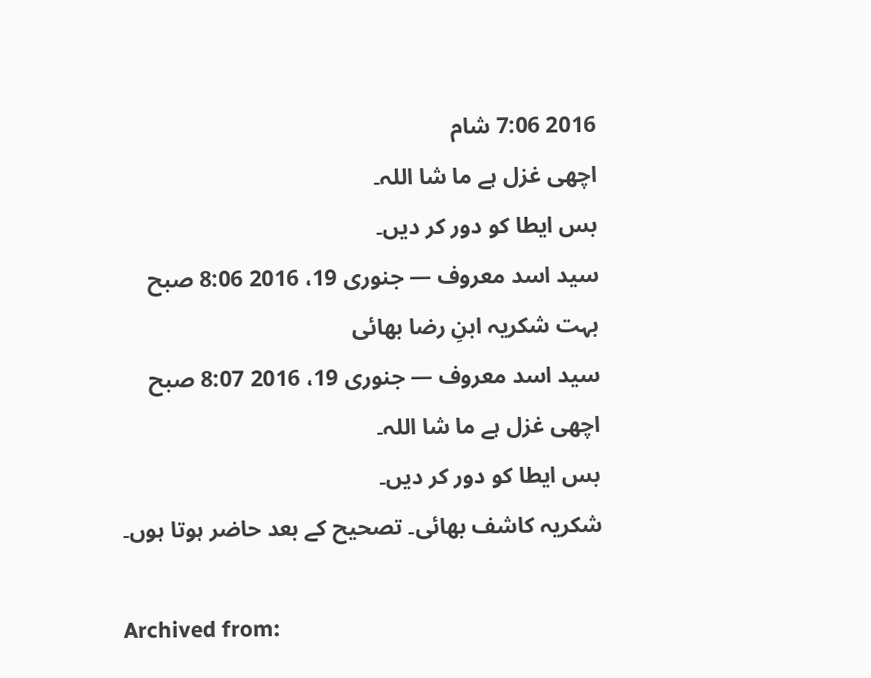2016 7:06 شام
اچھی غزل ہے ما شا اللہ۔
بس ایطا کو دور کر دیں۔
سید اسد معروف — جنوری 19، 2016 8:06 صبح
بہت شکریہ ابنِ رضا بھائی
سید اسد معروف — جنوری 19، 2016 8:07 صبح
اچھی غزل ہے ما شا اللہ۔
بس ایطا کو دور کر دیں۔
شکریہ کاشف بھائی۔ تصحیح کے بعد حاضر ہوتا ہوں۔

Archived from: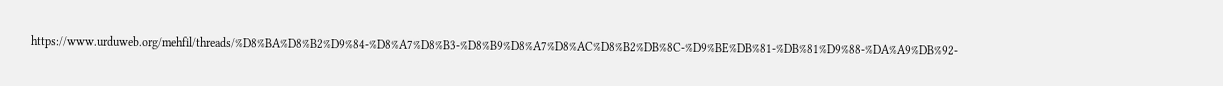https://www.urduweb.org/mehfil/threads/%D8%BA%D8%B2%D9%84-%D8%A7%D8%B3-%D8%B9%D8%A7%D8%AC%D8%B2%DB%8C-%D9%BE%DB%81-%DB%81%D9%88-%DA%A9%DB%92-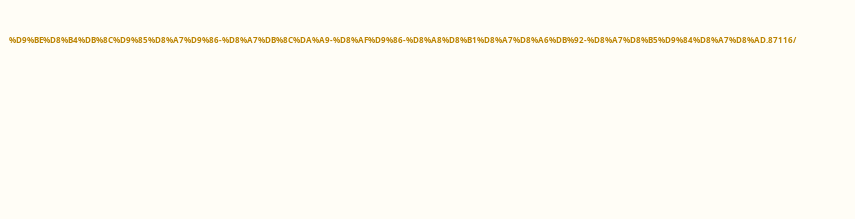%D9%BE%D8%B4%DB%8C%D9%85%D8%A7%D9%86-%D8%A7%DB%8C%DA%A9-%D8%AF%D9%86-%D8%A8%D8%B1%D8%A7%D8%A6%DB%92-%D8%A7%D8%B5%D9%84%D8%A7%D8%AD.87116/